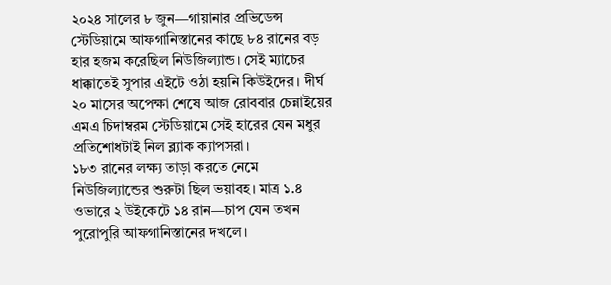২০২৪ সালের ৮ জুন—গায়ানার প্রভিডেন্স স্টেডিয়ামে আফগানিস্তানের কাছে ৮৪ রানের বড় হার হজম করেছিল নিউজিল্যান্ড। সেই ম্যাচের ধাক্কাতেই সুপার এইটে ওঠা হয়নি কিউইদের। দীর্ঘ ২০ মাসের অপেক্ষা শেষে আজ রোববার চেন্নাইয়ের এমএ চিদাম্বরম স্টেডিয়ামে সেই হারের যেন মধুর প্রতিশোধটাই নিল ব্ল্যাক ক্যাপসরা।
১৮৩ রানের লক্ষ্য তাড়া করতে নেমে নিউজিল্যান্ডের শুরুটা ছিল ভয়াবহ। মাত্র ১.৪ ওভারে ২ উইকেটে ১৪ রান—চাপ যেন তখন পুরোপুরি আফগানিস্তানের দখলে।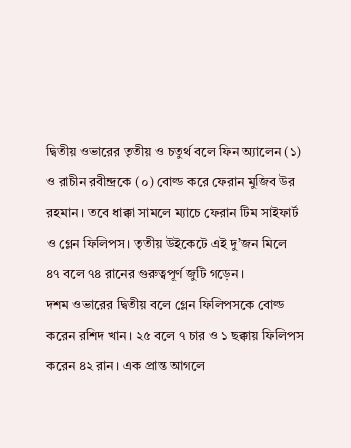দ্বিতীয় ওভারের তৃতীয় ও চতুর্থ বলে ফিন অ্যালেন (১) ও রাচীন রবীন্দ্রকে (০) বোল্ড করে ফেরান মুজিব উর রহমান। তবে ধাক্কা সামলে ম্যাচে ফেরান টিম সাইফার্ট ও গ্লেন ফিলিপস। তৃতীয় উইকেটে এই দু’জন মিলে ৪৭ বলে ৭৪ রানের গুরুত্বপূর্ণ জুটি গড়েন।
দশম ওভারের দ্বিতীয় বলে গ্লেন ফিলিপসকে বোল্ড করেন রশিদ খান। ২৫ বলে ৭ চার ও ১ ছক্কায় ফিলিপস করেন ৪২ রান। এক প্রান্ত আগলে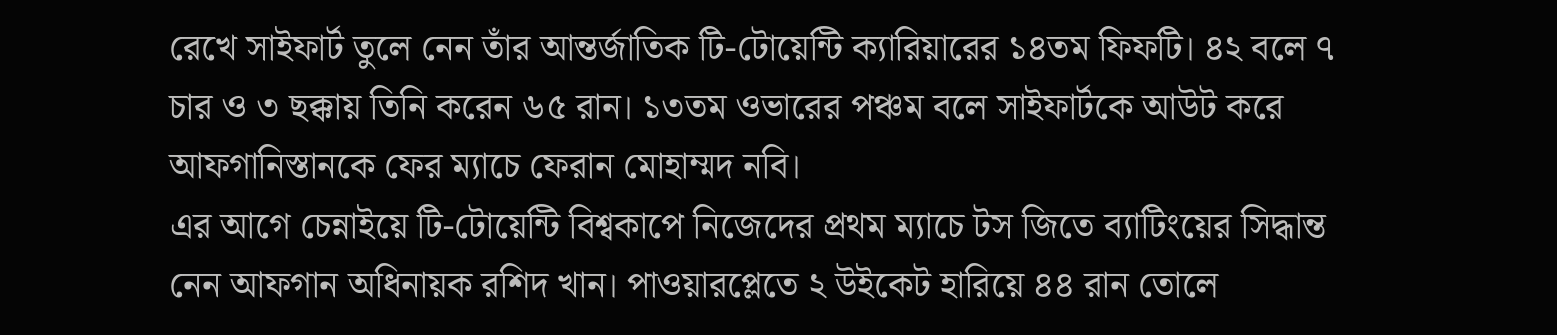রেখে সাইফার্ট তুলে নেন তাঁর আন্তর্জাতিক টি-টোয়েন্টি ক্যারিয়ারের ১৪তম ফিফটি। ৪২ বলে ৭ চার ও ৩ ছক্কায় তিনি করেন ৬৫ রান। ১৩তম ওভারের পঞ্চম বলে সাইফার্টকে আউট করে আফগানিস্তানকে ফের ম্যাচে ফেরান মোহাম্মদ নবি।
এর আগে চেন্নাইয়ে টি-টোয়েন্টি বিশ্বকাপে নিজেদের প্রথম ম্যাচে টস জিতে ব্যাটিংয়ের সিদ্ধান্ত নেন আফগান অধিনায়ক রশিদ খান। পাওয়ারপ্লেতে ২ উইকেট হারিয়ে ৪৪ রান তোলে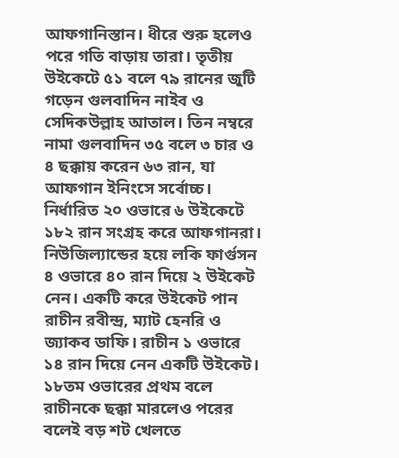আফগানিস্তান। ধীরে শুরু হলেও পরে গতি বাড়ায় তারা। তৃতীয় উইকেটে ৫১ বলে ৭৯ রানের জুটি গড়েন গুলবাদিন নাইব ও সেদিকউল্লাহ আতাল। তিন নম্বরে নামা গুলবাদিন ৩৫ বলে ৩ চার ও ৪ ছক্কায় করেন ৬৩ রান, যা আফগান ইনিংসে সর্বোচ্চ। নির্ধারিত ২০ ওভারে ৬ উইকেটে ১৮২ রান সংগ্রহ করে আফগানরা।
নিউজিল্যান্ডের হয়ে লকি ফার্গুসন ৪ ওভারে ৪০ রান দিয়ে ২ উইকেট নেন। একটি করে উইকেট পান রাচীন রবীন্দ্র, ম্যাট হেনরি ও জ্যাকব ডাফি। রাচীন ১ ওভারে ১৪ রান দিয়ে নেন একটি উইকেট। ১৮তম ওভারের প্রথম বলে রাচীনকে ছক্কা মারলেও পরের বলেই বড় শট খেলতে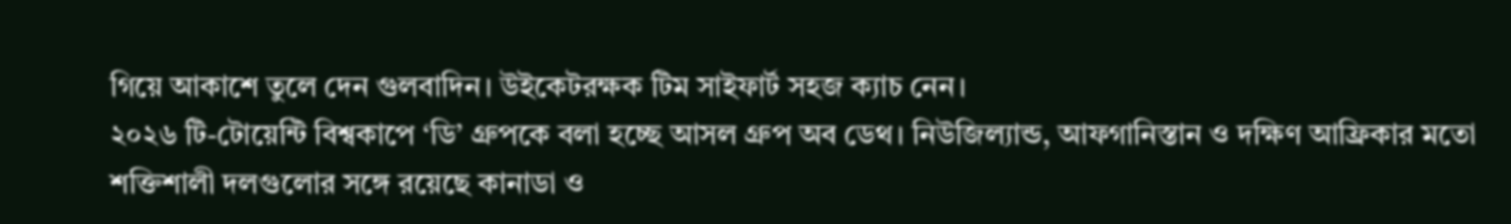গিয়ে আকাশে তুলে দেন গুলবাদিন। উইকেটরক্ষক টিম সাইফার্ট সহজ ক্যাচ নেন।
২০২৬ টি-টোয়েন্টি বিশ্বকাপে ‘ডি’ গ্রুপকে বলা হচ্ছে আসল গ্রুপ অব ডেথ। নিউজিল্যান্ড, আফগানিস্তান ও দক্ষিণ আফ্রিকার মতো শক্তিশালী দলগুলোর সঙ্গে রয়েছে কানাডা ও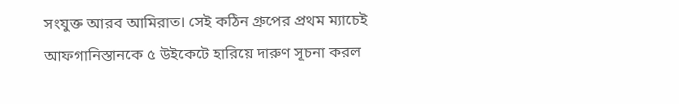সংযুক্ত আরব আমিরাত। সেই কঠিন গ্রুপের প্রথম ম্যাচেই আফগানিস্তানকে ৫ উইকেটে হারিয়ে দারুণ সূচনা করল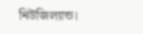নিউজিল্যান্ড।